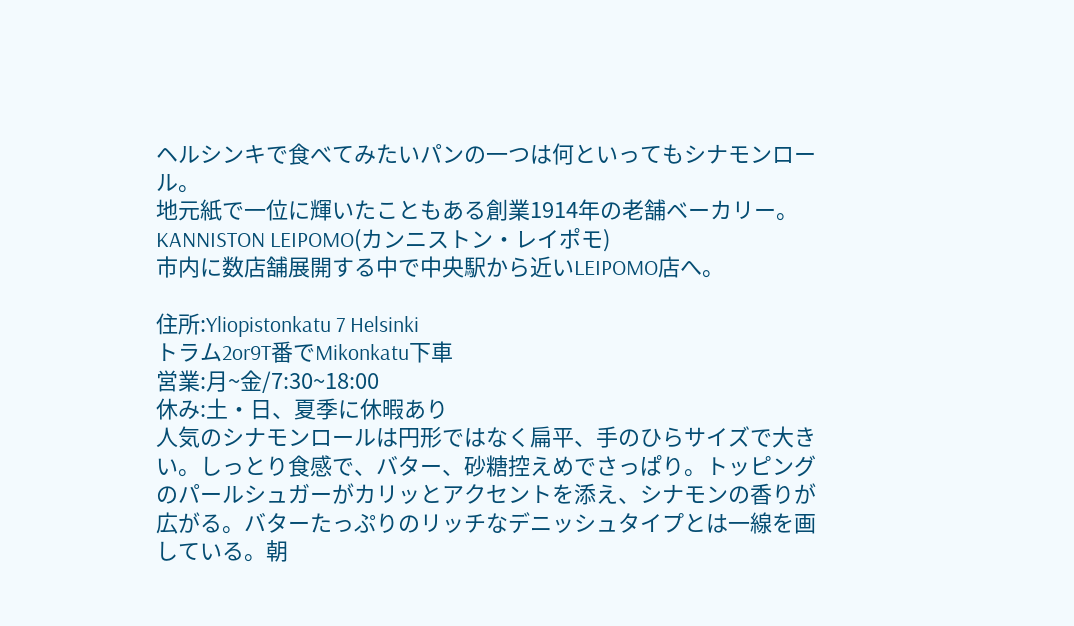ヘルシンキで食べてみたいパンの一つは何といってもシナモンロール。
地元紙で一位に輝いたこともある創業1914年の老舗ベーカリー。
KANNISTON LEIPOMO(カンニストン・レイポモ)
市内に数店舗展開する中で中央駅から近いLEIPOMO店へ。

住所:Yliopistonkatu 7 Helsinki
トラム2or9T番でMikonkatu下車
営業:月~金/7:30~18:00
休み:土・日、夏季に休暇あり
人気のシナモンロールは円形ではなく扁平、手のひらサイズで大きい。しっとり食感で、バター、砂糖控えめでさっぱり。トッピングのパールシュガーがカリッとアクセントを添え、シナモンの香りが広がる。バターたっぷりのリッチなデニッシュタイプとは一線を画している。朝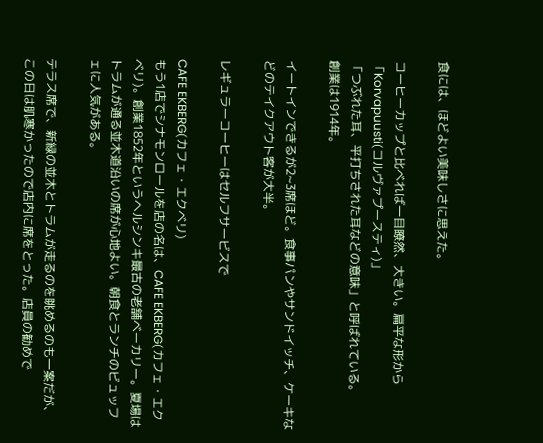食には、ほどよい美味しさに思えた。

コーヒーカップと比べれば一目瞭然、大きい。扁平な形から「Korvapuusti(コルヴァプースティ)」
「つぶれた耳、平打ちされた耳などの意味」と呼ばれている。
創業は1914年。

イートインできるが2~3席ほど。食事パンやサンドイッチ、ケーキなどのテイクアウト客が大半。

レギュラーコーヒーはセルフサービスで

CAFE EKBERG(カフェ・エクベリ)
もう1店でシナモンロールを店の名は、CAFE EKBERG(カフェ・エクベリ)。創業1852年というヘルシンキ最古の老舗ベーカリー。夏場はトラムが通る並木道沿いの席が心地よい。朝食とランチのビュッフェに人気がある。

テラス席で、新緑の並木とトラムが走るのを眺めるのも一案だが、この日は肌寒かったので店内に席をとった。店員の勧めで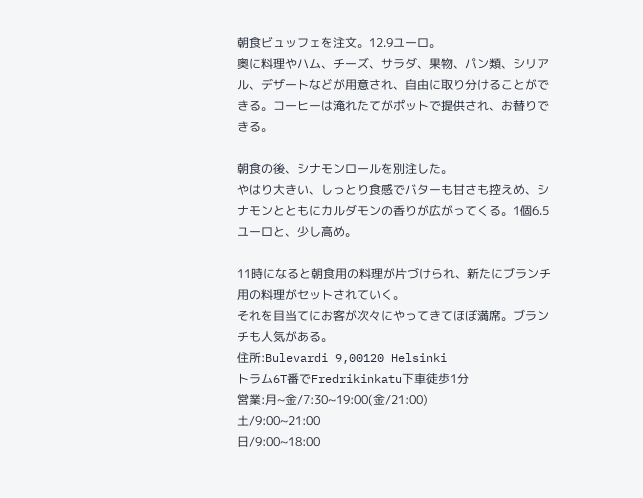朝食ビュッフェを注文。12.9ユーロ。
奥に料理やハム、チーズ、サラダ、果物、パン類、シリアル、デザートなどが用意され、自由に取り分けることができる。コーヒーは淹れたてがポットで提供され、お替りできる。

朝食の後、シナモンロールを別注した。
やはり大きい、しっとり食感でバターも甘さも控えめ、シナモンとともにカルダモンの香りが広がってくる。1個6.5ユーロと、少し高め。

11時になると朝食用の料理が片づけられ、新たにブランチ用の料理がセットされていく。
それを目当てにお客が次々にやってきてほぼ満席。ブランチも人気がある。
住所:Bulevardi 9,00120 Helsinki
トラム6T番でFredrikinkatu下車徒歩1分
営業:月~金/7:30~19:00(金/21:00)
土/9:00~21:00
日/9:00~18:00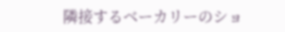隣接するベーカリーのショ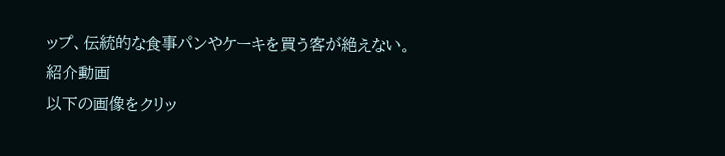ップ、伝統的な食事パンやケーキを買う客が絶えない。
紹介動画
以下の画像をクリッ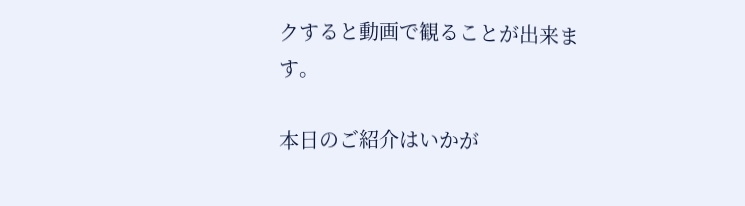クすると動画で観ることが出来ます。

本日のご紹介はいかが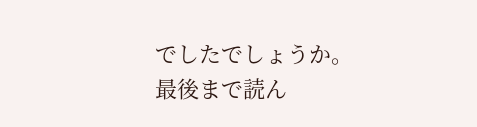でしたでしょうか。
最後まで読ん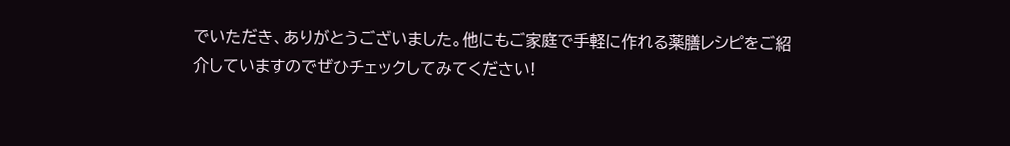でいただき、ありがとうございました。他にもご家庭で手軽に作れる薬膳レシピをご紹介していますのでぜひチェックしてみてください!